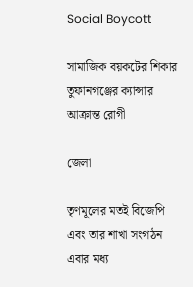Social Boycott

সামাজিক বয়কটের শিকার তুফানগঞ্জের ক্যান্সার আক্রান্ত রোগী

জেলা

তৃণমূলের মতই বিজেপি এবং তার শাখা সংগঠন এবার মধ্য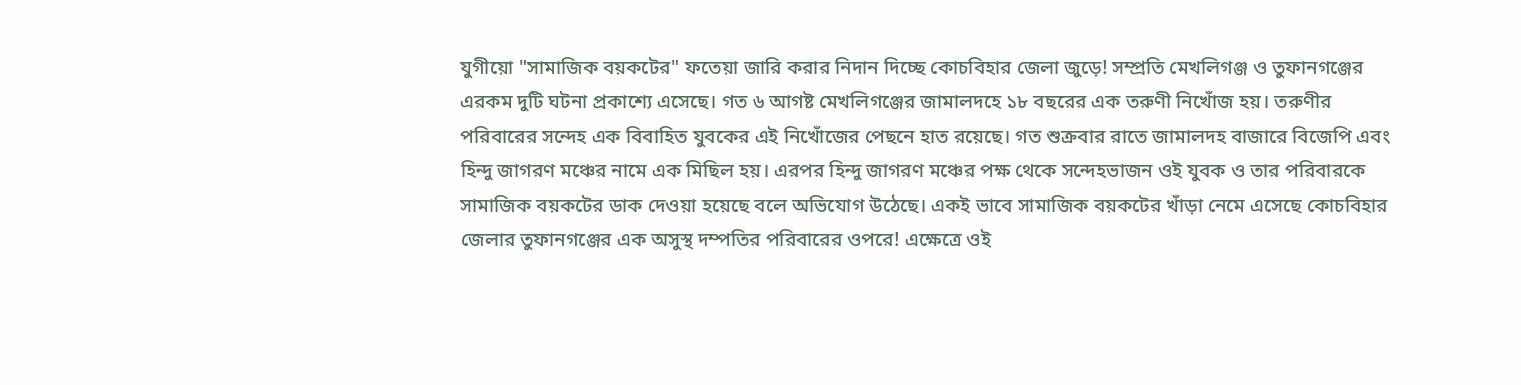যুগীয়ো "সামাজিক বয়কটের" ফতেয়া জারি করার নিদান দিচ্ছে কোচবিহার জেলা জুড়ে! সম্প্রতি মেখলিগঞ্জ ও তুফানগঞ্জের এরকম দুটি ঘটনা প্রকাশ্যে এসেছে। গত ৬ আগষ্ট মেখলিগঞ্জের জামালদহে ১৮ বছরের এক তরুণী নিখোঁজ হয়। তরুণীর পরিবারের সন্দেহ এক বিবাহিত যুবকের এই নিখোঁজের পেছনে হাত রয়েছে। গত শুক্রবার রাতে জামালদহ বাজারে বিজেপি এবং হিন্দু জাগরণ মঞ্চের নামে এক মিছিল হয়। এরপর হিন্দু জাগরণ মঞ্চের পক্ষ থেকে সন্দেহভাজন ওই যুবক ও তার পরিবারকে সামাজিক বয়কটের ডাক দেওয়া হয়েছে বলে অভিযোগ উঠেছে। একই ভাবে সামাজিক বয়কটের খাঁড়া নেমে এসেছে কোচবিহার জেলার তুফানগঞ্জের এক অসুস্থ দম্পতির পরিবারের ওপরে! এক্ষেত্রে ওই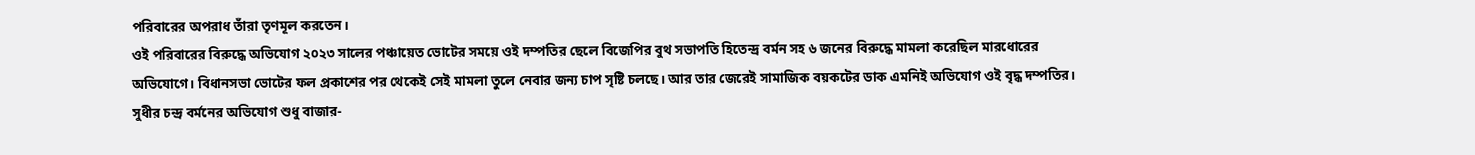পরিবারের অপরাধ তাঁরা তৃণমূল করতেন।
ওই পরিবারের বিরুদ্ধে অভিযোগ ২০২৩ সালের পঞ্চায়েত ভোটের সময়ে ওই দম্পতির ছেলে বিজেপির বুথ সভাপতি হিতেন্দ্র বর্মন সহ ৬ জনের বিরুদ্ধে মামলা করেছিল মারধোরের অভিযোগে। বিধানসভা ভোটের ফল প্রকাশের পর থেকেই সেই মামলা তুলে নেবার জন্য চাপ সৃষ্টি চলছে। আর তার জেরেই সামাজিক বয়কটের ডাক এমনিই অভিযোগ ওই বৃদ্ধ দম্পতির।
সুধীর চন্দ্র বর্মনের অভিযোগ শুধু বাজার-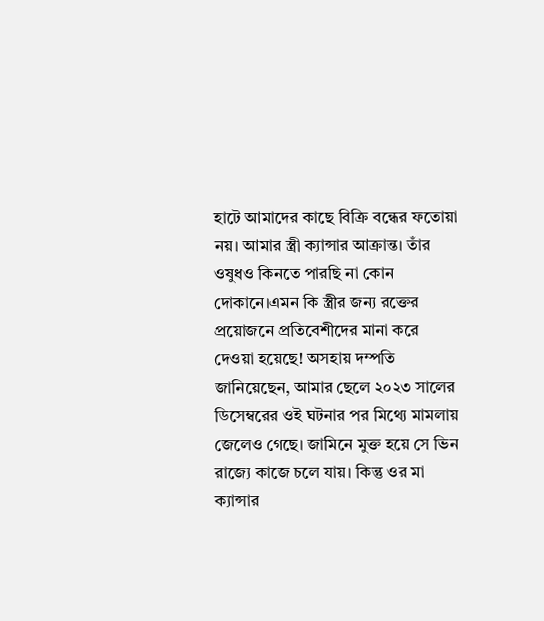হাটে আমাদের কাছে বিক্রি বন্ধের ফতোয়া নয়। আমার স্ত্রী ক্যান্সার আক্রান্ত। তাঁর ওষুধও কিনতে পারছি না কোন দোকানে।এমন কি স্ত্রীর জন্য রক্তের প্রয়োজনে প্রতিবেশীদের মানা করে দেওয়া হয়েছে! অসহায় দম্পতি জানিয়েছেন, আমার ছেলে ২০২৩ সালের ডিসেম্বরের ওই ঘটনার পর মিথ্যে মামলায় জেলেও গেছে। জামিনে মুক্ত হয়ে সে ভিন রাজ্যে কাজে চলে যায়। কিন্তু ওর মা ক্যান্সার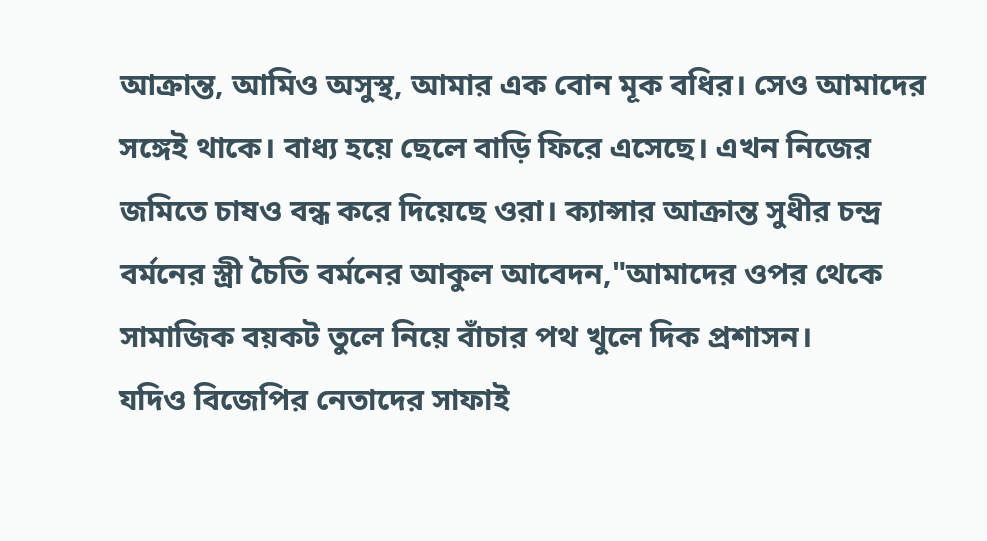আক্রান্ত, আমিও অসুস্থ, আমার এক বোন মূক বধির। সেও আমাদের সঙ্গেই থাকে। বাধ্য হয়ে ছেলে বাড়ি ফিরে এসেছে। এখন নিজের জমিতে চাষও বন্ধ করে দিয়েছে ওরা। ক্যান্সার আক্রান্ত সুধীর চন্দ্র বর্মনের স্ত্রী চৈতি বর্মনের আকুল আবেদন,"আমাদের ওপর থেকে সামাজিক বয়কট তুলে নিয়ে বাঁচার পথ খুলে দিক প্রশাসন।
যদিও বিজেপির নেতাদের সাফাই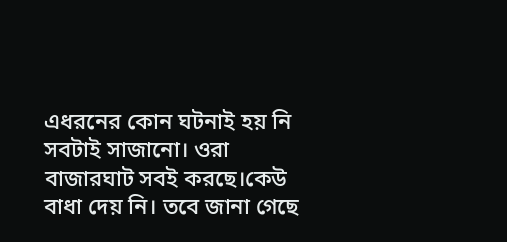এধরনের কোন ঘটনাই হয় নি সবটাই সাজানো। ওরা বাজারঘাট সবই করছে।কেউ বাধা দেয় নি। তবে জানা গেছে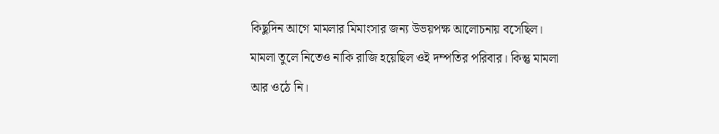কিছুদিন আগে মামলার মিমাংসার জন্য উভয়পক্ষ আলোচনায় বসেছিল। মামলা তুলে নিতেও নাকি রাজি হয়েছিল ওই দম্পতির পরিবার। কিন্তু মামলা আর ওঠে নি।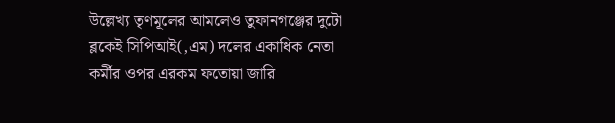উল্লেখ্য তৃণমূলের আমলেও তুফানগঞ্জের দুটো ব্লকেই সিপিআই(,এম) দলের একাধিক নেতা কর্মীর ওপর এরকম ফতোয়া জারি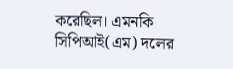করেছিল। এমনকি সিপিআই(এম) দলের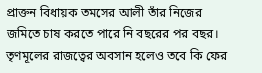প্রাক্তন বিধায়ক তমসের আলী তাঁর নিজের জমিতে চাষ করতে পারে নি বছরের পর বছর। তৃণমূলের রাজত্বের অবসান হলেও তবে কি ফের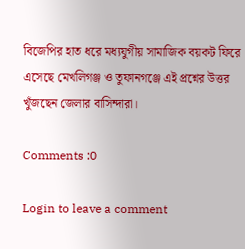বিজেপির হাত ধরে মধ্যযুগীয় সামাজিক বয়কট ফিরে এসেছে মেখলিগঞ্জ ও তুফানগঞ্জে এই প্রশ্নের উত্তর খুঁজছেন জেলার বাসিন্দারা।

Comments :0

Login to leave a comment